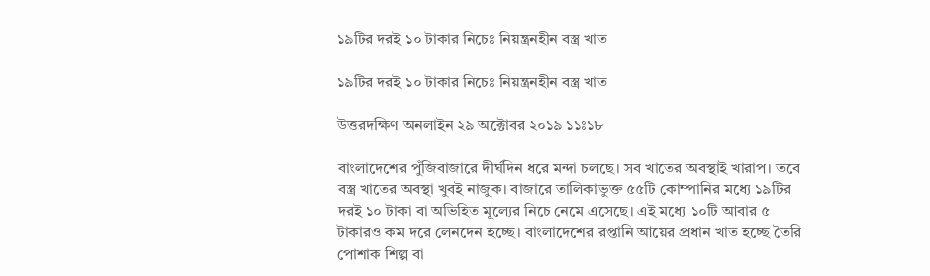১৯টির দরই ১০ টাকার নিচেঃ নিয়ন্ত্রনহীন বস্ত্র খাত

১৯টির দরই ১০ টাকার নিচেঃ নিয়ন্ত্রনহীন বস্ত্র খাত

উত্তরদক্ষিণ অনলাইন ২৯ অক্টোবর ২০১৯ ১১ঃ১৮

বাংলাদেশের পুঁজিবাজারে দীর্ঘদিন ধরে মন্দা চলছে। সব খাতের অবস্থাই খারাপ। তবে বস্ত্র খাতের অবস্থা খুবই নাজুক। বাজারে তালিকাভুক্ত ৫৫টি কোম্পানির মধ্যে ১৯টির দরই ১০ টাকা বা অভিহিত মূল্যের নিচে নেমে এসেছে। এই মধ্যে ১০টি আবার ৫ টাকারও কম দরে লেনদেন হচ্ছে। বাংলাদেশের রপ্তানি আয়ের প্রধান খাত হচ্ছে তৈরি পোশাক শিল্প বা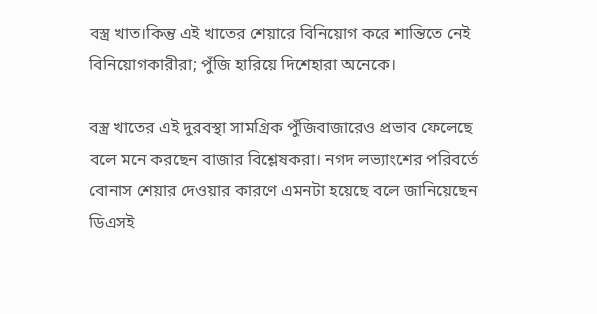বস্ত্র খাত।কিন্তু এই খাতের শেয়ারে বিনিয়োগ করে শান্তিতে নেই বিনিয়োগকারীরা; পুঁজি হারিয়ে দিশেহারা অনেকে।

বস্ত্র খাতের এই দুরবস্থা সামগ্রিক পুঁজিবাজারেও প্রভাব ফেলেছে বলে মনে করছেন বাজার বিশ্লেষকরা। নগদ লভ্যাংশের পরিবর্তে বোনাস শেয়ার দেওয়ার কারণে এমনটা হয়েছে বলে জানিয়েছেন ডিএসই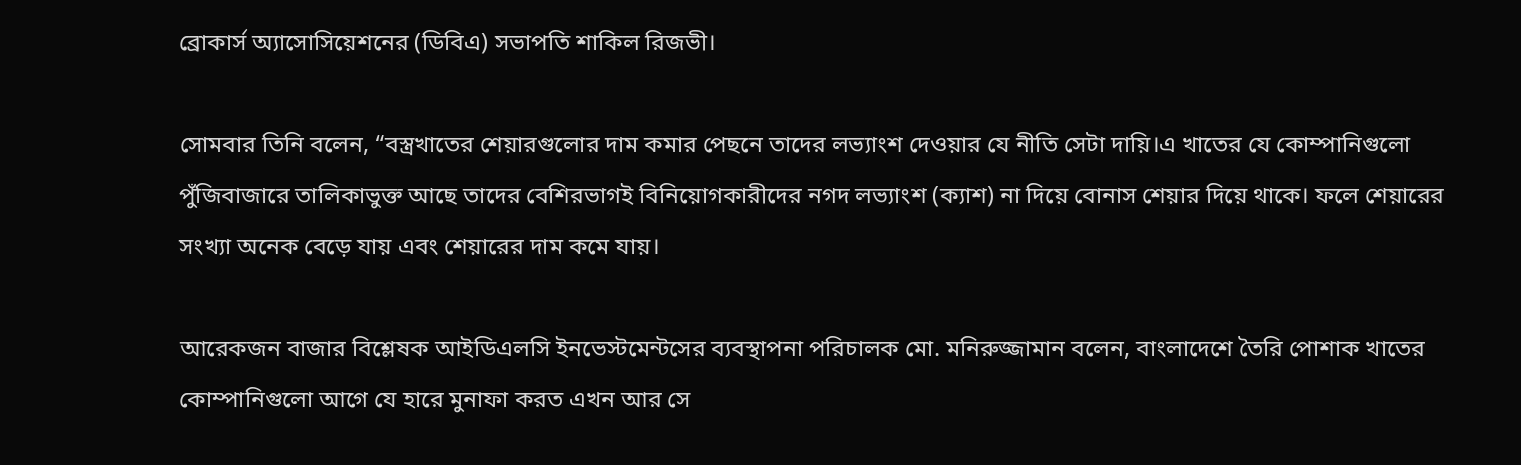ব্রোকার্স অ্যাসোসিয়েশনের (ডিবিএ) সভাপতি শাকিল রিজভী।

সোমবার তিনি বলেন, “বস্ত্রখাতের শেয়ারগুলোর দাম কমার পেছনে তাদের লভ্যাংশ দেওয়ার যে নীতি সেটা দায়ি।এ খাতের যে কোম্পানিগুলো পুঁজিবাজারে তালিকাভুক্ত আছে তাদের বেশিরভাগই বিনিয়োগকারীদের নগদ লভ্যাংশ (ক্যাশ) না দিয়ে বোনাস শেয়ার দিয়ে থাকে। ফলে শেয়ারের সংখ্যা অনেক বেড়ে যায় এবং শেয়ারের দাম কমে যায়।

আরেকজন বাজার বিশ্লেষক আইডিএলসি ইনভেস্টমেন্টসের ব্যবস্থাপনা পরিচালক মো. মনিরুজ্জামান বলেন, বাংলাদেশে তৈরি পোশাক খাতের কোম্পানিগুলো আগে যে হারে মুনাফা করত এখন আর সে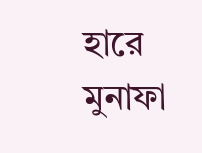হারে মুনাফা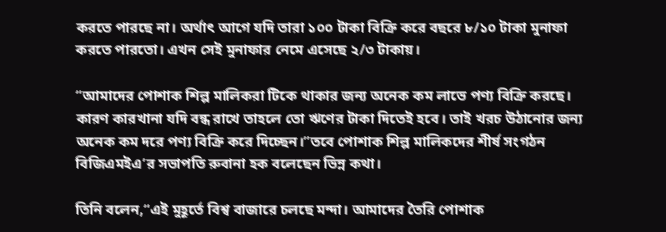করতে পারছে না। অর্থাৎ আগে যদি তারা ১০০ টাকা বিক্রি করে বছরে ৮/১০ টাকা মুনাফা করতে পারতো। এখন সেই মুনাফার নেমে এসেছে ২/৩ টাকায়।

“আমাদের পোশাক শিল্প মালিকরা টিকে থাকার জন্য অনেক কম লাভে পণ্য বিক্রি করছে।  কারণ কারখানা যদি বন্ধ রাখে তাহলে তো ঋণের টাকা দিতেই হবে। তাই খরচ উঠানোর জন্য অনেক কম দরে পণ্য বিক্রি করে দিচ্ছেন।”তবে পোশাক শিল্প মালিকদের শীর্ষ সংগঠন বিজিএমইএ’র সভাপতি রুবানা হক বলেছেন ভিন্ন কথা।

তিনি বলেন,“এই মুহূর্তে বিশ্ব বাজারে চলছে মন্দা। আমাদের তৈরি পোশাক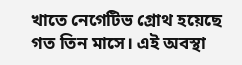খাতে নেগেটিভ গ্রোথ হয়েছে গত তিন মাসে। এই অবস্থা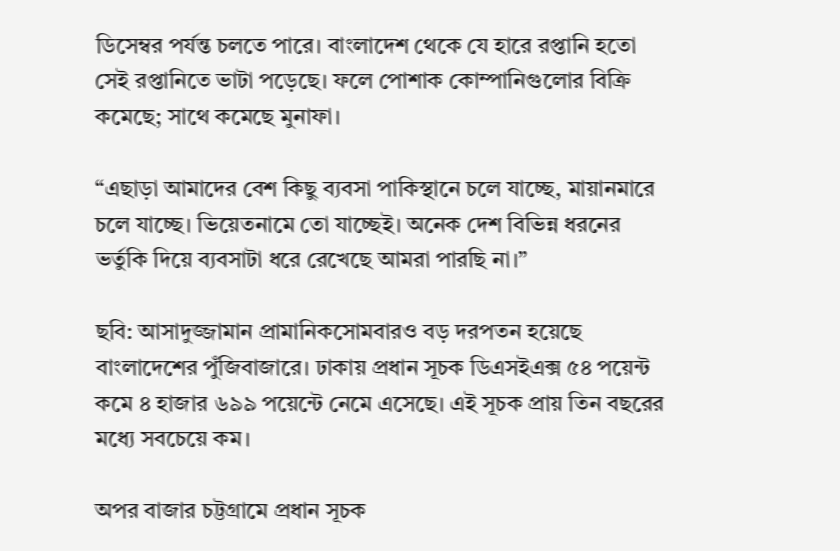ডিসেম্বর পর্যন্ত চলতে পারে। বাংলাদেশ থেকে যে হারে রপ্তানি হতো সেই রপ্তানিতে ভাটা পড়েছে। ফলে পোশাক কোম্পানিগুলোর বিক্রি কমেছে; সাথে কমেছে মুনাফা।

“এছাড়া আমাদের বেশ কিছু ব্যবসা পাকিস্থানে চলে যাচ্ছে, মায়ানমারে চলে যাচ্ছে। ভিয়েতনামে তো যাচ্ছেই। অনেক দেশ বিভিন্ন ধরনের ভর্তুকি দিয়ে ব্যবসাটা ধরে রেখেছে আমরা পারছি না।”

ছবি: আসাদুজ্জামান প্রামানিকসোমবারও বড় দরপতন হয়েছে বাংলাদেশের পুঁজিবাজারে। ঢাকায় প্রধান সূচক ডিএসইএক্স ৫৪ পয়েন্ট কমে ৪ হাজার ৬৯৯ পয়েন্টে নেমে এসেছে। এই সূচক প্রায় তিন বছরের মধ্যে সবচেয়ে কম।

অপর বাজার চট্টগ্রামে প্রধান সূচক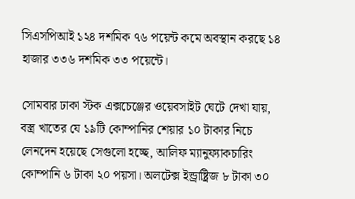সিএসপিআই ১২৪ দশমিক ৭৬ পয়েন্ট কমে অবস্থান করছে ১৪ হাজার ৩৩৬ দশমিক ৩৩ পয়েন্টে।

সোমবার ঢাকা স্টক এক্সচেঞ্জের ওয়েবসাইট ঘেটে দেখা যায়, বস্ত্র খাতের যে ১৯টি কোম্পানির শেয়ার ১০ টাকার নিচে লেনদেন হয়েছে সেগুলো হচ্ছে, আলিফ ম্যানুফ্যাকচারিং কোম্পানি ৬ টাকা ২০ পয়সা। অলটেক্স ইন্ড্রাষ্ট্রিজ ৮ টাকা ৩০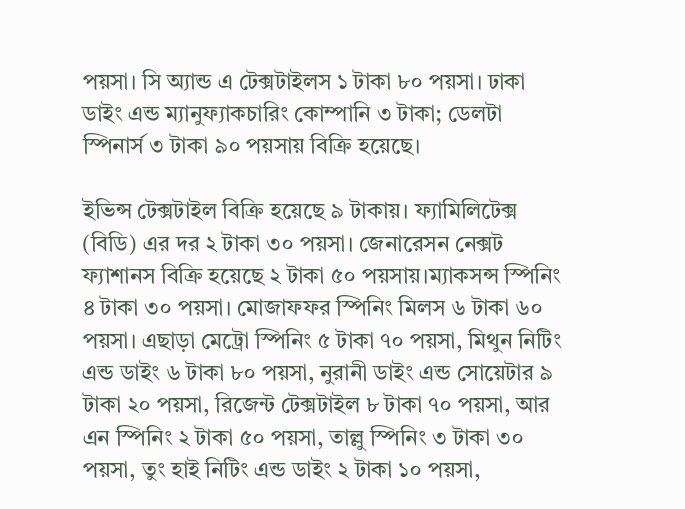পয়সা। সি অ্যান্ড এ টেক্সটাইলস ১ টাকা ৮০ পয়সা। ঢাকা ডাইং এন্ড ম্যানুফ্যাকচারিং কোম্পানি ৩ টাকা; ডেলটা স্পিনার্স ৩ টাকা ৯০ পয়সায় বিক্রি হয়েছে।

ইভিন্স টেক্সটাইল বিক্রি হয়েছে ৯ টাকায়। ফ্যামিলিটেক্স (বিডি) এর দর ২ টাকা ৩০ পয়সা। জেনারেসন নেক্সট ফ্যাশানস বিক্রি হয়েছে ২ টাকা ৫০ পয়সায়।ম্যাকসন্স স্পিনিং ৪ টাকা ৩০ পয়সা। মোজাফফর স্পিনিং মিলস ৬ টাকা ৬০ পয়সা। এছাড়া মেট্রো স্পিনিং ৫ টাকা ৭০ পয়সা, মিথুন নিটিং এন্ড ডাইং ৬ টাকা ৮০ পয়সা, নুরানী ডাইং এন্ড সোয়েটার ৯ টাকা ২০ পয়সা, রিজেন্ট টেক্সটাইল ৮ টাকা ৭০ পয়সা, আর এন স্পিনিং ২ টাকা ৫০ পয়সা, তাল্লু স্পিনিং ৩ টাকা ৩০ পয়সা, তুং হাই নিটিং এন্ড ডাইং ২ টাকা ১০ পয়সা,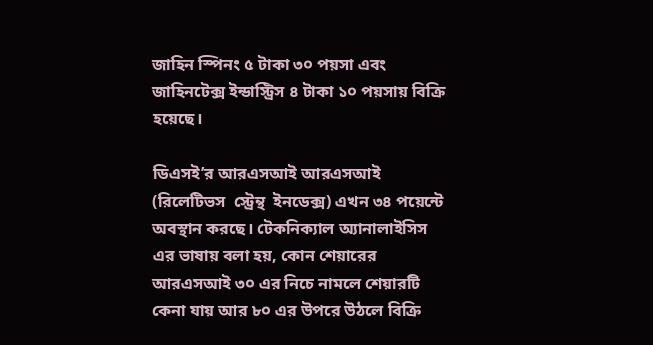জাহিন স্পিনং ৫ টাকা ৩০ পয়সা এবং জাহিনটেক্স ইন্ডাস্ট্রিস ৪ টাকা ১০ পয়সায় বিক্রি হয়েছে।

ডিএসই’র আরএসআই আরএসআই (রিলেটিভস  স্ট্রেন্থ  ইনডেক্স) এখন ৩৪ পয়েন্টে অবস্থান করছে। টেকনিক্যাল অ্যানালাইসিস এর ভাষায় বলা হয়, কোন শেয়ারের আরএসআই ৩০ এর নিচে নামলে শেয়ারটি কেনা যায় আর ৮০ এর উপরে উঠলে বিক্রি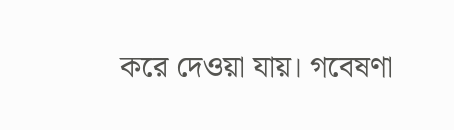করে দেওয়া যায়। গবেষণা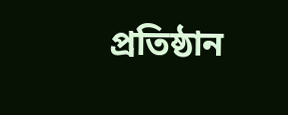প্রতিষ্ঠান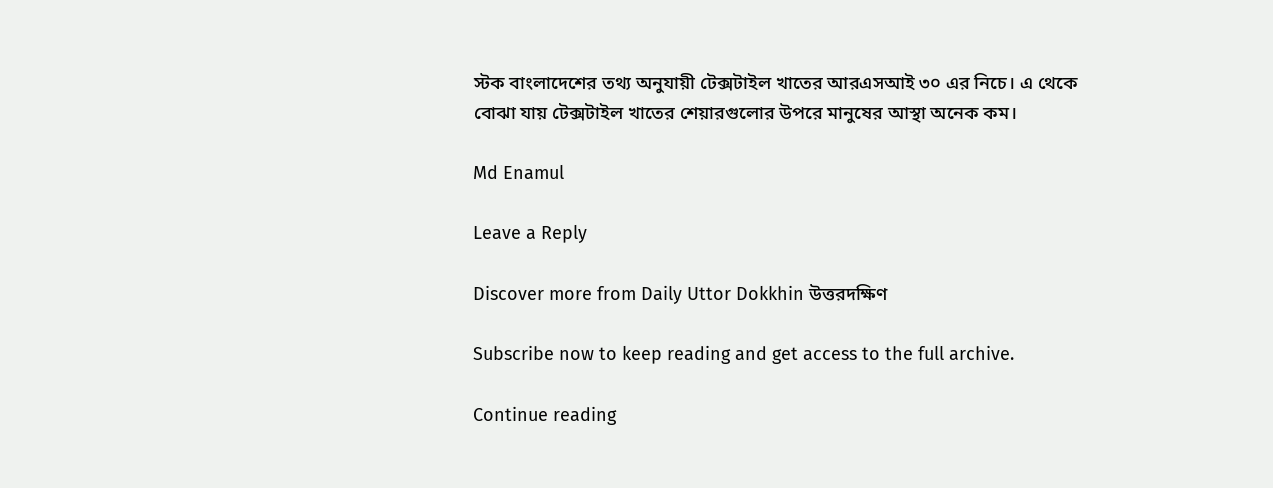স্টক বাংলাদেশের তথ্য অনুযায়ী টেক্সটাইল খাতের আরএসআই ৩০ এর নিচে। এ থেকে বোঝা যায় টেক্সটাইল খাতের শেয়ারগুলোর উপরে মানুষের আস্থা অনেক কম।

Md Enamul

Leave a Reply

Discover more from Daily Uttor Dokkhin উত্তরদক্ষিণ

Subscribe now to keep reading and get access to the full archive.

Continue reading